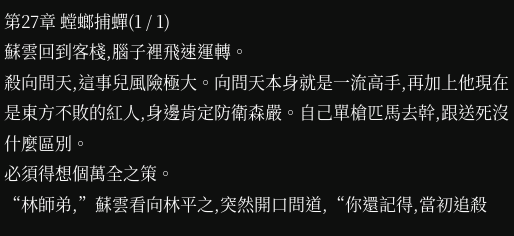第27章 螳螂捕蟬(1 / 1)
蘇雲回到客棧,腦子裡飛速運轉。
殺向問天,這事兒風險極大。向問天本身就是一流高手,再加上他現在是東方不敗的紅人,身邊肯定防衛森嚴。自己單槍匹馬去幹,跟送死沒什麼區別。
必須得想個萬全之策。
“林師弟,”蘇雲看向林平之,突然開口問道,“你還記得,當初追殺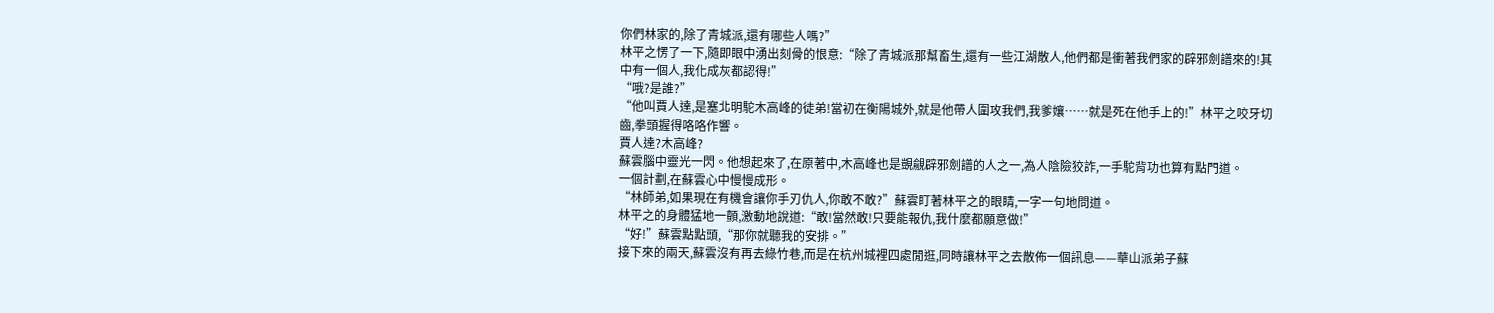你們林家的,除了青城派,還有哪些人嗎?”
林平之愣了一下,隨即眼中湧出刻骨的恨意:“除了青城派那幫畜生,還有一些江湖散人,他們都是衝著我們家的辟邪劍譜來的!其中有一個人,我化成灰都認得!”
“哦?是誰?”
“他叫賈人達,是塞北明駝木高峰的徒弟!當初在衡陽城外,就是他帶人圍攻我們,我爹孃……就是死在他手上的!”林平之咬牙切齒,拳頭握得咯咯作響。
賈人達?木高峰?
蘇雲腦中靈光一閃。他想起來了,在原著中,木高峰也是覬覦辟邪劍譜的人之一,為人陰險狡詐,一手駝背功也算有點門道。
一個計劃,在蘇雲心中慢慢成形。
“林師弟,如果現在有機會讓你手刃仇人,你敢不敢?”蘇雲盯著林平之的眼睛,一字一句地問道。
林平之的身體猛地一顫,激動地說道:“敢!當然敢!只要能報仇,我什麼都願意做!”
“好!”蘇雲點點頭,“那你就聽我的安排。”
接下來的兩天,蘇雲沒有再去綠竹巷,而是在杭州城裡四處閒逛,同時讓林平之去散佈一個訊息——華山派弟子蘇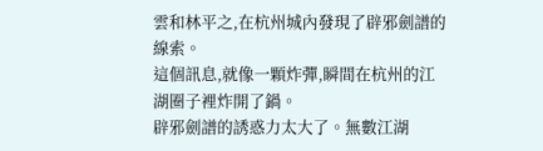雲和林平之,在杭州城內發現了辟邪劍譜的線索。
這個訊息,就像一顆炸彈,瞬間在杭州的江湖圈子裡炸開了鍋。
辟邪劍譜的誘惑力太大了。無數江湖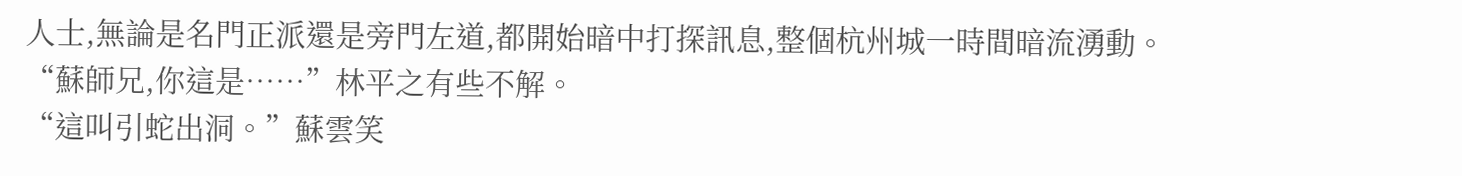人士,無論是名門正派還是旁門左道,都開始暗中打探訊息,整個杭州城一時間暗流湧動。
“蘇師兄,你這是……”林平之有些不解。
“這叫引蛇出洞。”蘇雲笑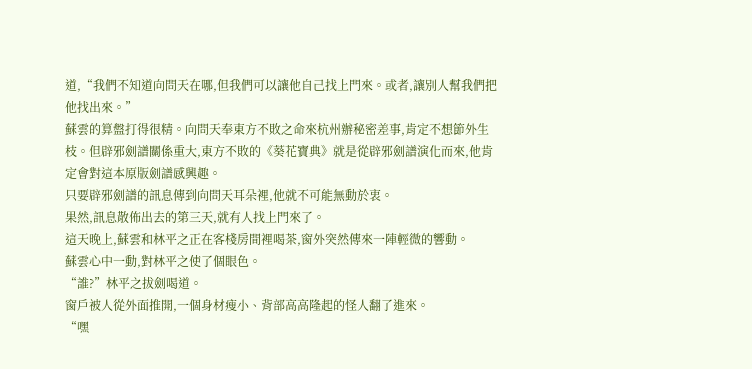道,“我們不知道向問天在哪,但我們可以讓他自己找上門來。或者,讓別人幫我們把他找出來。”
蘇雲的算盤打得很精。向問天奉東方不敗之命來杭州辦秘密差事,肯定不想節外生枝。但辟邪劍譜關係重大,東方不敗的《葵花寶典》就是從辟邪劍譜演化而來,他肯定會對這本原版劍譜感興趣。
只要辟邪劍譜的訊息傳到向問天耳朵裡,他就不可能無動於衷。
果然,訊息散佈出去的第三天,就有人找上門來了。
這天晚上,蘇雲和林平之正在客棧房間裡喝茶,窗外突然傳來一陣輕微的響動。
蘇雲心中一動,對林平之使了個眼色。
“誰?”林平之拔劍喝道。
窗戶被人從外面推開,一個身材瘦小、背部高高隆起的怪人翻了進來。
“嘿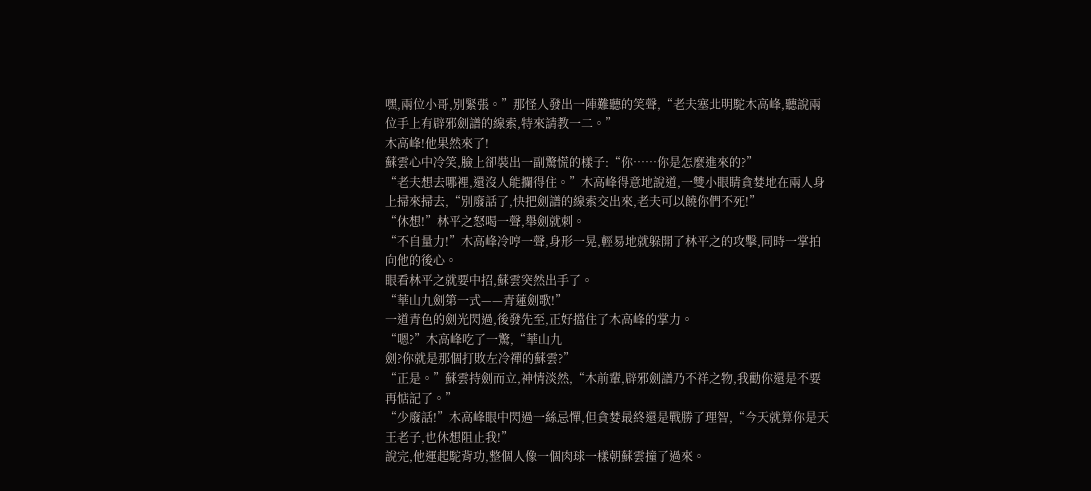嘿,兩位小哥,別緊張。”那怪人發出一陣難聽的笑聲,“老夫塞北明駝木高峰,聽說兩位手上有辟邪劍譜的線索,特來請教一二。”
木高峰!他果然來了!
蘇雲心中冷笑,臉上卻裝出一副驚慌的樣子:“你……你是怎麼進來的?”
“老夫想去哪裡,還沒人能攔得住。”木高峰得意地說道,一雙小眼睛貪婪地在兩人身上掃來掃去,“別廢話了,快把劍譜的線索交出來,老夫可以饒你們不死!”
“休想!”林平之怒喝一聲,舉劍就刺。
“不自量力!”木高峰冷哼一聲,身形一晃,輕易地就躲開了林平之的攻擊,同時一掌拍向他的後心。
眼看林平之就要中招,蘇雲突然出手了。
“華山九劍第一式——青蓮劍歌!”
一道青色的劍光閃過,後發先至,正好擋住了木高峰的掌力。
“嗯?”木高峰吃了一驚,“華山九
劍?你就是那個打敗左冷禪的蘇雲?”
“正是。”蘇雲持劍而立,神情淡然,“木前輩,辟邪劍譜乃不祥之物,我勸你還是不要再惦記了。”
“少廢話!”木高峰眼中閃過一絲忌憚,但貪婪最終還是戰勝了理智,“今天就算你是天王老子,也休想阻止我!”
說完,他運起駝背功,整個人像一個肉球一樣朝蘇雲撞了過來。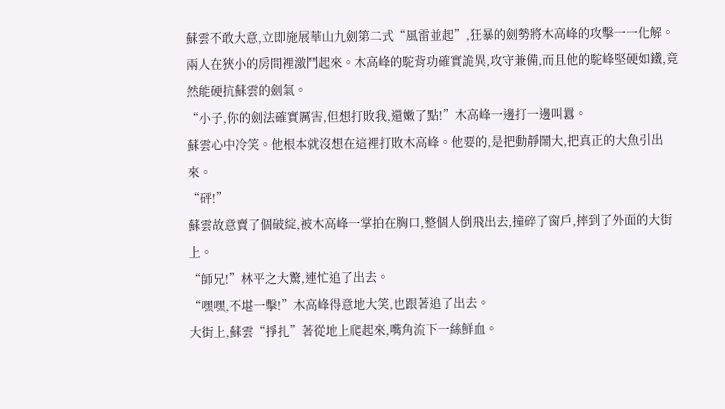蘇雲不敢大意,立即施展華山九劍第二式“風雷並起”,狂暴的劍勢將木高峰的攻擊一一化解。
兩人在狹小的房間裡激鬥起來。木高峰的駝背功確實詭異,攻守兼備,而且他的駝峰堅硬如鐵,竟然能硬抗蘇雲的劍氣。
“小子,你的劍法確實厲害,但想打敗我,還嫩了點!”木高峰一邊打一邊叫囂。
蘇雲心中冷笑。他根本就沒想在這裡打敗木高峰。他要的,是把動靜鬧大,把真正的大魚引出來。
“砰!”
蘇雲故意賣了個破綻,被木高峰一掌拍在胸口,整個人倒飛出去,撞碎了窗戶,摔到了外面的大街上。
“師兄!”林平之大驚,連忙追了出去。
“嘿嘿,不堪一擊!”木高峰得意地大笑,也跟著追了出去。
大街上,蘇雲“掙扎”著從地上爬起來,嘴角流下一絲鮮血。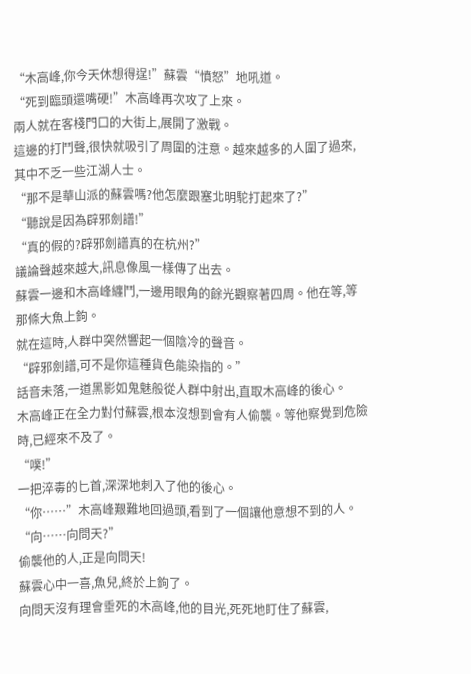“木高峰,你今天休想得逞!”蘇雲“憤怒”地吼道。
“死到臨頭還嘴硬!”木高峰再次攻了上來。
兩人就在客棧門口的大街上,展開了激戰。
這邊的打鬥聲,很快就吸引了周圍的注意。越來越多的人圍了過來,其中不乏一些江湖人士。
“那不是華山派的蘇雲嗎?他怎麼跟塞北明駝打起來了?”
“聽說是因為辟邪劍譜!”
“真的假的?辟邪劍譜真的在杭州?”
議論聲越來越大,訊息像風一樣傳了出去。
蘇雲一邊和木高峰纏鬥,一邊用眼角的餘光觀察著四周。他在等,等那條大魚上鉤。
就在這時,人群中突然響起一個陰冷的聲音。
“辟邪劍譜,可不是你這種貨色能染指的。”
話音未落,一道黑影如鬼魅般從人群中射出,直取木高峰的後心。
木高峰正在全力對付蘇雲,根本沒想到會有人偷襲。等他察覺到危險時,已經來不及了。
“噗!”
一把淬毒的匕首,深深地刺入了他的後心。
“你……”木高峰艱難地回過頭,看到了一個讓他意想不到的人。
“向……向問天?”
偷襲他的人,正是向問天!
蘇雲心中一喜,魚兒,終於上鉤了。
向問天沒有理會垂死的木高峰,他的目光,死死地盯住了蘇雲,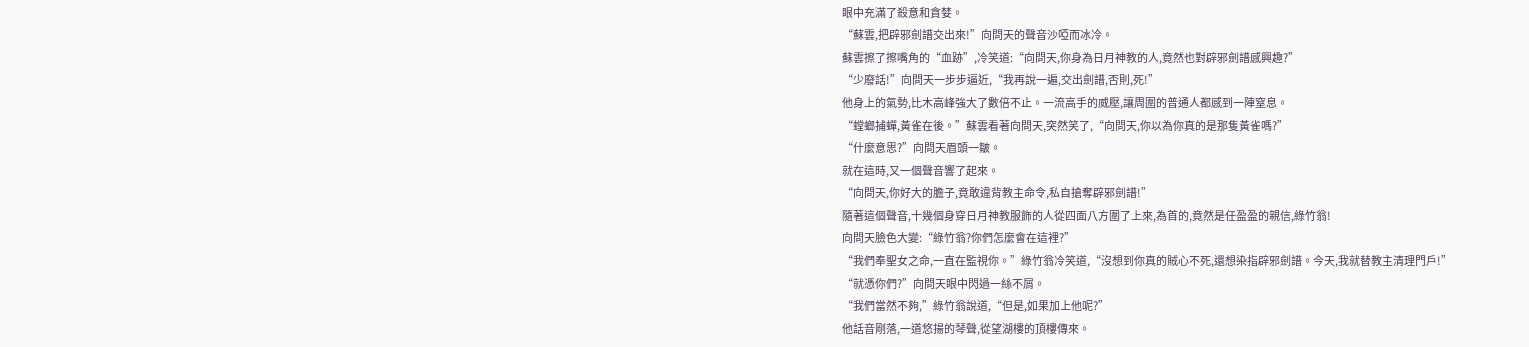眼中充滿了殺意和貪婪。
“蘇雲,把辟邪劍譜交出來!”向問天的聲音沙啞而冰冷。
蘇雲擦了擦嘴角的“血跡”,冷笑道:“向問天,你身為日月神教的人,竟然也對辟邪劍譜感興趣?”
“少廢話!”向問天一步步逼近,“我再說一遍,交出劍譜,否則,死!”
他身上的氣勢,比木高峰強大了數倍不止。一流高手的威壓,讓周圍的普通人都感到一陣窒息。
“螳螂捕蟬,黃雀在後。”蘇雲看著向問天,突然笑了,“向問天,你以為你真的是那隻黃雀嗎?”
“什麼意思?”向問天眉頭一皺。
就在這時,又一個聲音響了起來。
“向問天,你好大的膽子,竟敢違背教主命令,私自搶奪辟邪劍譜!”
隨著這個聲音,十幾個身穿日月神教服飾的人從四面八方圍了上來,為首的,竟然是任盈盈的親信,綠竹翁!
向問天臉色大變:“綠竹翁?你們怎麼會在這裡?”
“我們奉聖女之命,一直在監視你。”綠竹翁冷笑道,“沒想到你真的賊心不死,還想染指辟邪劍譜。今天,我就替教主清理門戶!”
“就憑你們?”向問天眼中閃過一絲不屑。
“我們當然不夠,”綠竹翁說道,“但是,如果加上他呢?”
他話音剛落,一道悠揚的琴聲,從望湖樓的頂樓傳來。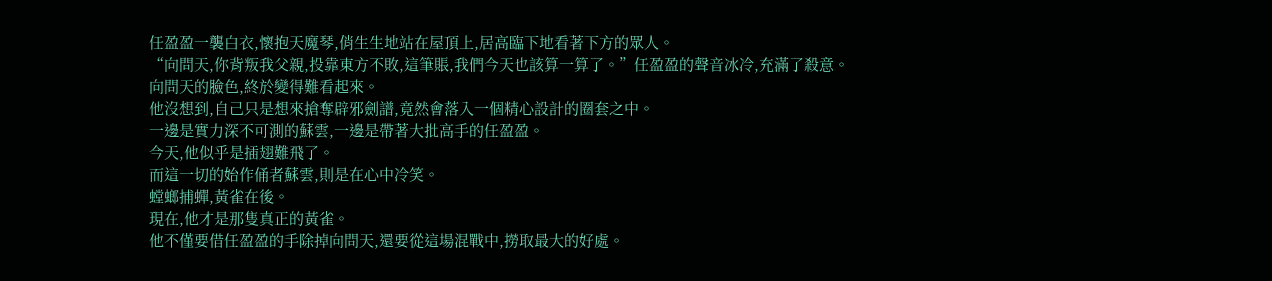任盈盈一襲白衣,懷抱天魔琴,俏生生地站在屋頂上,居高臨下地看著下方的眾人。
“向問天,你背叛我父親,投靠東方不敗,這筆賬,我們今天也該算一算了。”任盈盈的聲音冰冷,充滿了殺意。
向問天的臉色,終於變得難看起來。
他沒想到,自己只是想來搶奪辟邪劍譜,竟然會落入一個精心設計的圈套之中。
一邊是實力深不可測的蘇雲,一邊是帶著大批高手的任盈盈。
今天,他似乎是插翅難飛了。
而這一切的始作俑者蘇雲,則是在心中冷笑。
螳螂捕蟬,黃雀在後。
現在,他才是那隻真正的黃雀。
他不僅要借任盈盈的手除掉向問天,還要從這場混戰中,撈取最大的好處。